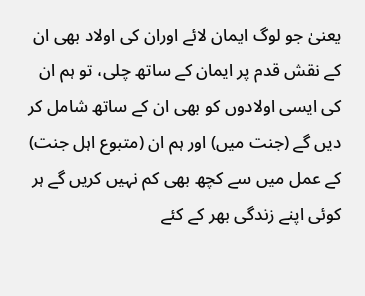یعنیٰ جو لوگ ایمان لائے اوران کی اولاد بھی ان کے نقش قدم پر ایمان کے ساتھ چلی، تو ہم ان کی ایسی اولادوں کو بھی ان کے ساتھ شامل کر دیں گے (جنت میں) اور ہم ان (متبوع اہل جنت) کے عمل میں سے کچھ بھی کم نہیں کریں گے ہر کوئی اپنے زندگی بھر کے کئے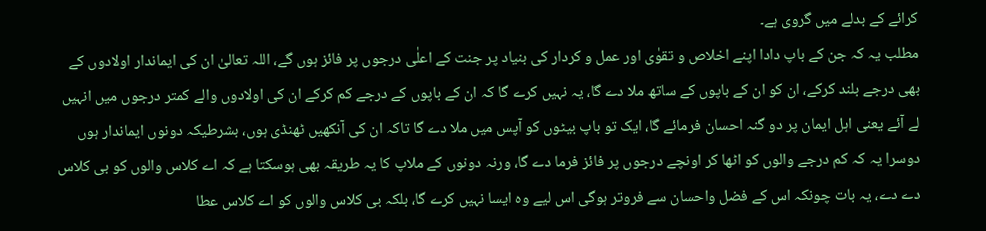کرائے کے بدلے میں گروی ہے۔
مطلب یہ کہ جن کے باپ دادا اپنے اخلاص و تقوٰی اور عمل و کردار کی بنیاد پر جنت کے اعلٰی درجوں پر فائز ہوں گے، اللہ تعالیٰ ان کی ایماندار اولادوں کے بھی درجے بلند کرکے، ان کو ان کے باپوں کے ساتھ ملا دے گا، یہ نہیں کرے گا کہ ان کے باپوں کے درجے کم کرکے ان کی اولادوں والے کمتر درجوں میں انہیں لے آئے یعنی اہل ایمان پر دو گنہ احسان فرمائے گا، ایک تو باپ بیٹوں کو آپس میں ملا دے گا تاکہ ان کی آنکھیں ٹھنڈی ہوں، بشرطیکہ دونوں ایماندار ہوں دوسرا یہ کہ کم درجے والوں کو اٹھا کر اونچے درجوں پر فائز فرما دے گا، ورنہ دونوں کے ملاپ کا یہ طریقہ بھی ہوسکتا ہے کہ اے کلاس والوں کو بی کلاس دے دے، یہ بات چونکہ اس کے فضل واحسان سے فروتر ہوگی اس لیے وہ ایسا نہیں کرے گا، بلکہ بی کلاس والوں کو اے کلاس عطا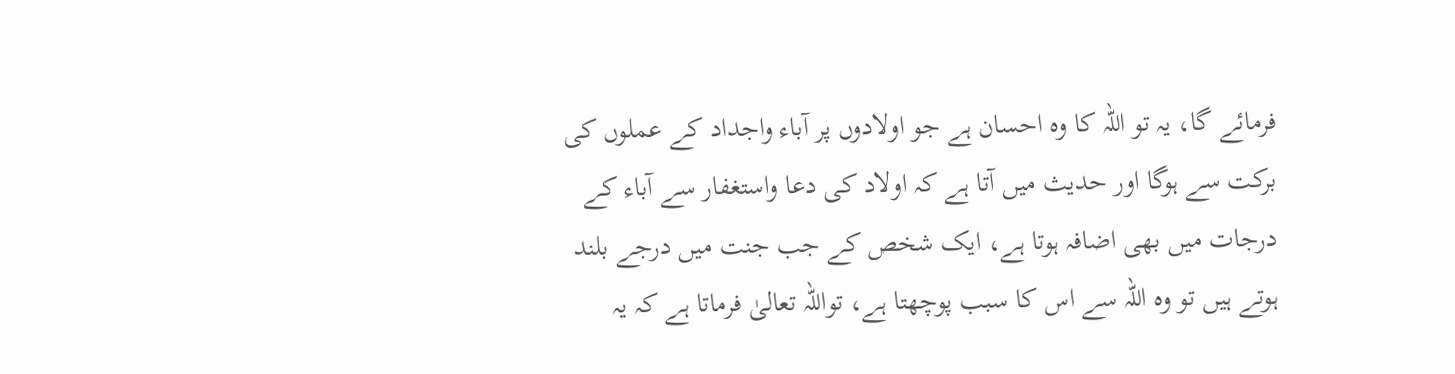فرمائے گا، یہ تو اللہ کا وہ احسان ہے جو اولادوں پر آباء واجداد کے عملوں کی برکت سے ہوگا اور حدیث میں آتا ہے کہ اولاد کی دعا واستغفار سے آباء کے درجات میں بھی اضافہ ہوتا ہے، ایک شخص کے جب جنت میں درجے بلند ہوتے ہیں تو وہ اللہ سے اس کا سبب پوچھتا ہے، تواللہ تعالیٰ فرماتا ہے کہ یہ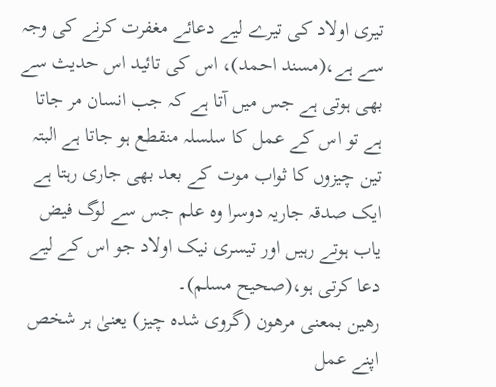تیری اولاد کی تیرے لیے دعائے مغفرت کرنے کی وجہ سے ہے،(مسند احمد)، اس کی تائید اس حدیث سے بھی ہوتی ہے جس میں آتا ہے کہ جب انسان مر جاتا ہے تو اس کے عمل کا سلسلہ منقطع ہو جاتا ہے البتہ تین چیزوں کا ثواب موت کے بعد بھی جاری رہتا ہے ایک صدقہ جاریہ دوسرا وہ علم جس سے لوگ فیض یاب ہوتے رہیں اور تیسری نیک اولاد جو اس کے لیے دعا کرتی ہو،(صحیح مسلم)۔
رھین بمعنی مرھون (گروی شدہ چیز) یعنیٰ ہر شخص اپنے عمل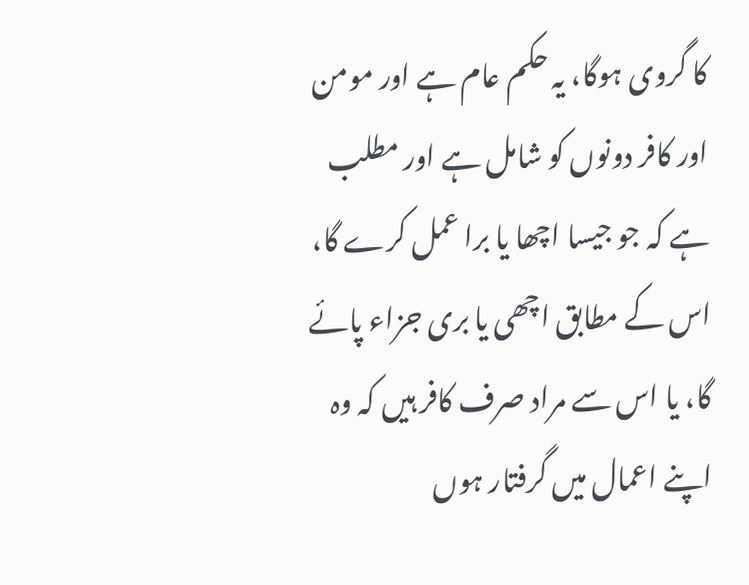کا گروی ہوگا، یہ حکم عام ہے اور مومن اور کافر دونوں کو شامل ہے اور مطلب ہے کہ جو جیسا اچھا یا برا عمل کرے گا، اس کے مطابق اچھی یا بری جزاء پائے گا، یا اس سے مراد صرف کافر ہیں کہ وہ اپنے اعمال میں گرفتار ہوں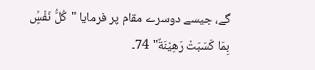گے، جیسے دوسرے مقام پر فرمایا "كُلُّ نَفْسٍۢ بِمَا كَسَبَتْ رَهِيْنَةٌ" 74۔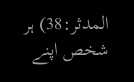المدثر:38) ہر شخص اپنے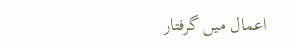اعمال میں گرفتار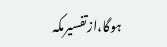ہوگا،ازتفسیرمکہ